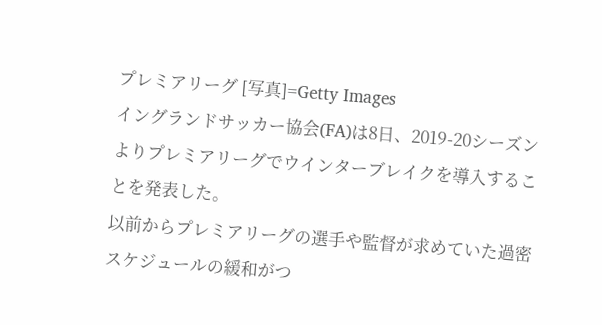プレミアリーグ [写真]=Getty Images
イングランドサッカー協会(FA)は8日、2019-20シーズンよりプレミアリーグでウインターブレイクを導入することを発表した。
以前からプレミアリーグの選手や監督が求めていた過密スケジュールの緩和がつ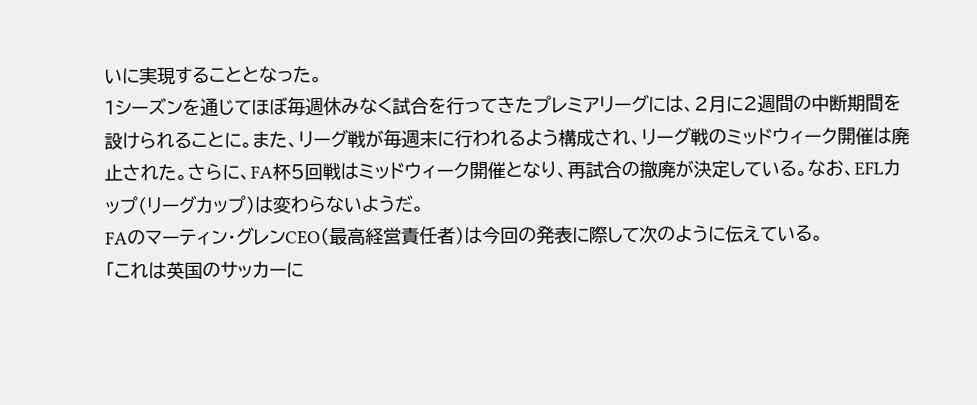いに実現することとなった。
1シーズンを通じてほぼ毎週休みなく試合を行ってきたプレミアリーグには、2月に2週間の中断期間を設けられることに。また、リーグ戦が毎週末に行われるよう構成され、リーグ戦のミッドウィーク開催は廃止された。さらに、FA杯5回戦はミッドウィーク開催となり、再試合の撤廃が決定している。なお、EFLカップ(リーグカップ)は変わらないようだ。
FAのマーティン・グレンCEO(最高経営責任者)は今回の発表に際して次のように伝えている。
「これは英国のサッカーに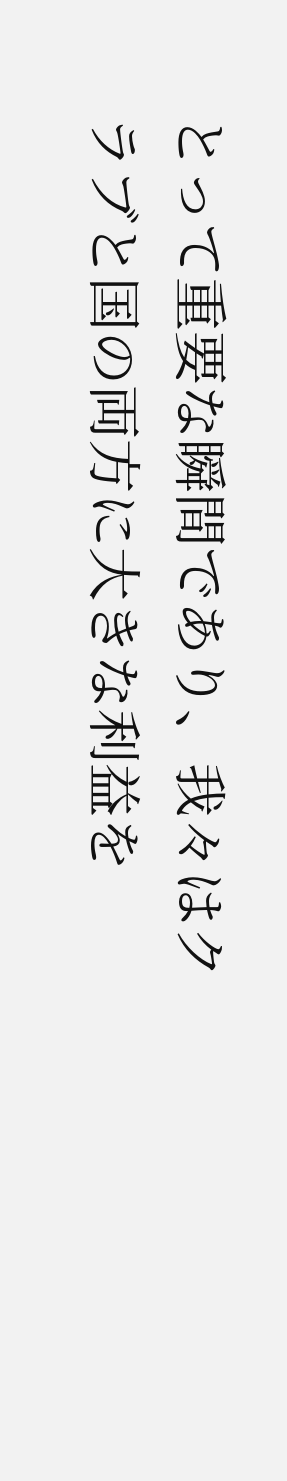とって重要な瞬間であり、我々はクラブと国の両方に大きな利益を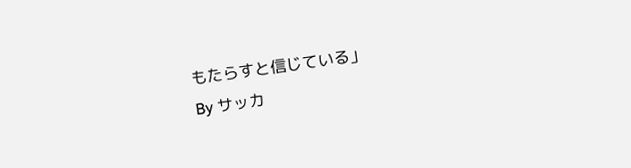もたらすと信じている」
By サッカ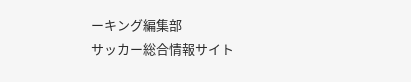ーキング編集部
サッカー総合情報サイト